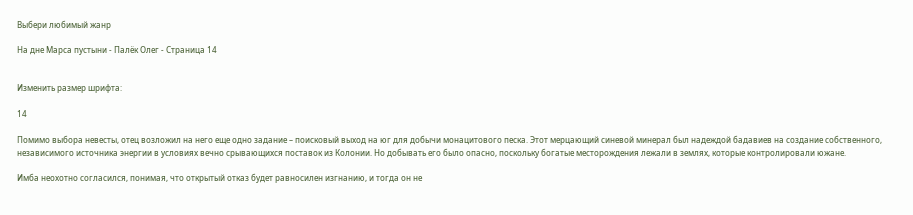Выбери любимый жанр

На дне Марса пустыни - Палёк Олег - Страница 14


Изменить размер шрифта:

14

Помимо выбора невесты, отец возложил на него еще одно задание – поисковый выход на юг для добычи монацитового песка. Этот мерцающий синевой минерал был надеждой бадавиев на создание собственного, независимого источника энергии в условиях вечно срывающихся поставок из Колонии. Но добывать его было опасно, поскольку богатые месторождения лежали в землях, которые контролировали южане.

Имба неохотно согласился, понимая, что открытый отказ будет равносилен изгнанию, и тогда он не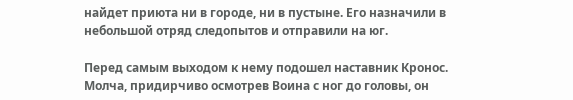найдет приюта ни в городе, ни в пустыне. Его назначили в небольшой отряд следопытов и отправили на юг.

Перед самым выходом к нему подошел наставник Кронос. Молча, придирчиво осмотрев Воина с ног до головы, он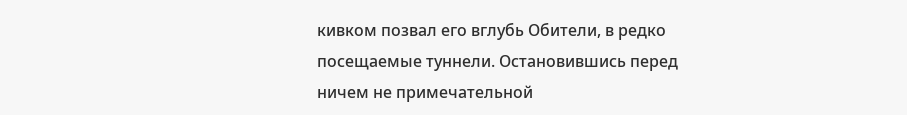кивком позвал его вглубь Обители, в редко посещаемые туннели. Остановившись перед ничем не примечательной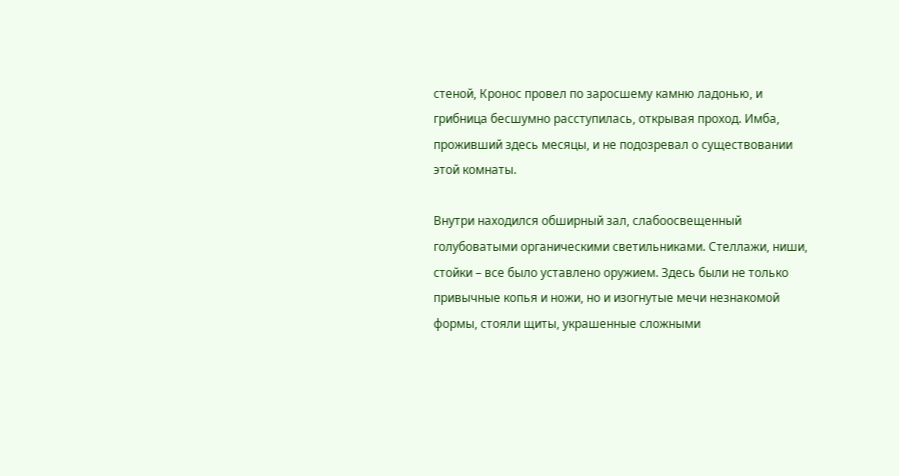стеной, Кронос провел по заросшему камню ладонью, и грибница бесшумно расступилась, открывая проход. Имба, проживший здесь месяцы, и не подозревал о существовании этой комнаты.

Внутри находился обширный зал, слабоосвещенный голубоватыми органическими светильниками. Стеллажи, ниши, стойки – все было уставлено оружием. Здесь были не только привычные копья и ножи, но и изогнутые мечи незнакомой формы, стояли щиты, украшенные сложными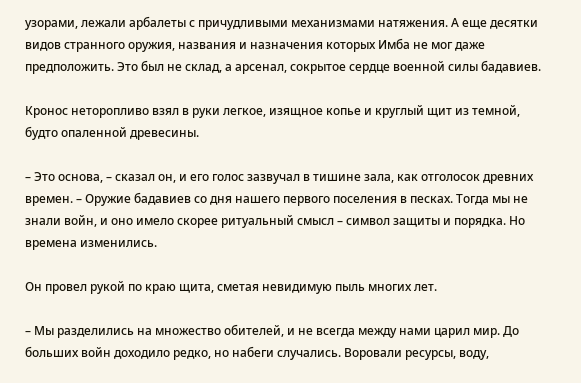узорами, лежали арбалеты с причудливыми механизмами натяжения. А еще десятки видов странного оружия, названия и назначения которых Имба не мог даже предположить. Это был не склад, а арсенал, сокрытое сердце военной силы бадавиев.

Кронос неторопливо взял в руки легкое, изящное копье и круглый щит из темной, будто опаленной древесины.

– Это основа, – сказал он, и его голос зазвучал в тишине зала, как отголосок древних времен. – Оружие бадавиев со дня нашего первого поселения в песках. Тогда мы не знали войн, и оно имело скорее ритуальный смысл – символ защиты и порядка. Но времена изменились.

Он провел рукой по краю щита, сметая невидимую пыль многих лет.

– Мы разделились на множество обителей, и не всегда между нами царил мир. До больших войн доходило редко, но набеги случались. Воровали ресурсы, воду,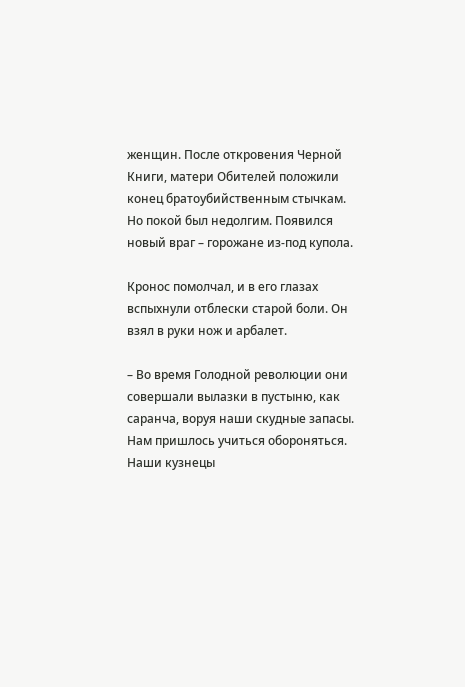женщин. После откровения Черной Книги, матери Обителей положили конец братоубийственным стычкам. Но покой был недолгим. Появился новый враг – горожане из-под купола.

Кронос помолчал, и в его глазах вспыхнули отблески старой боли. Он взял в руки нож и арбалет.

– Во время Голодной революции они совершали вылазки в пустыню, как саранча, воруя наши скудные запасы. Нам пришлось учиться обороняться. Наши кузнецы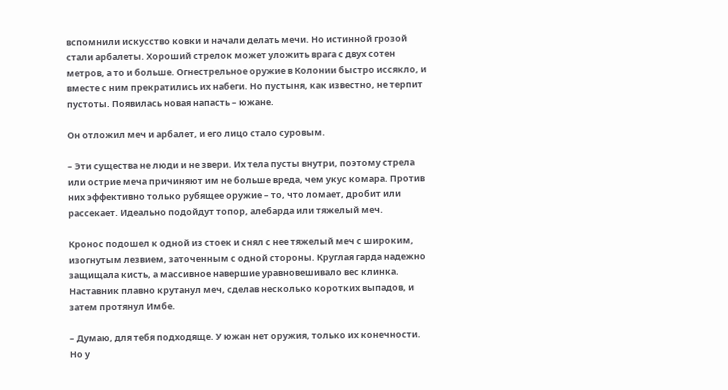вспомнили искусство ковки и начали делать мечи. Но истинной грозой стали арбалеты. Хороший стрелок может уложить врага с двух сотен метров, а то и больше. Огнестрельное оружие в Колонии быстро иссякло, и вместе с ним прекратились их набеги. Но пустыня, как известно, не терпит пустоты. Появилась новая напасть – южане.

Он отложил меч и арбалет, и его лицо стало суровым.

– Эти существа не люди и не звери. Их тела пусты внутри, поэтому стрела или острие меча причиняют им не больше вреда, чем укус комара. Против них эффективно только рубящее оружие – то, что ломает, дробит или рассекает. Идеально подойдут топор, алебарда или тяжелый меч.

Кронос подошел к одной из стоек и снял с нее тяжелый меч с широким, изогнутым лезвием, заточенным с одной стороны. Круглая гарда надежно защищала кисть, а массивное навершие уравновешивало вес клинка. Наставник плавно крутанул меч, сделав несколько коротких выпадов, и затем протянул Имбе.

– Думаю, для тебя подходяще. У южан нет оружия, только их конечности. Но у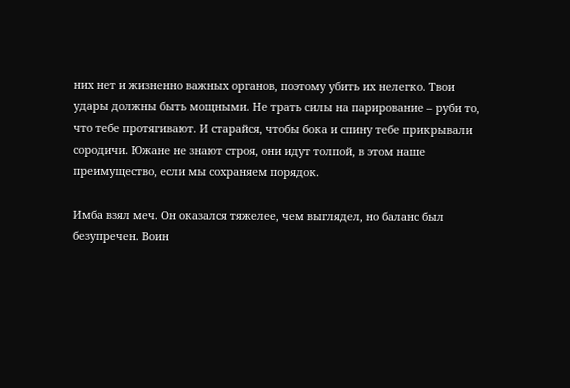них нет и жизненно важных органов, поэтому убить их нелегко. Твои удары должны быть мощными. Не трать силы на парирование – руби то, что тебе протягивают. И старайся, чтобы бока и спину тебе прикрывали сородичи. Южане не знают строя, они идут толпой, в этом наше преимущество, если мы сохраняем порядок.

Имба взял меч. Он оказался тяжелее, чем выглядел, но баланс был безупречен. Воин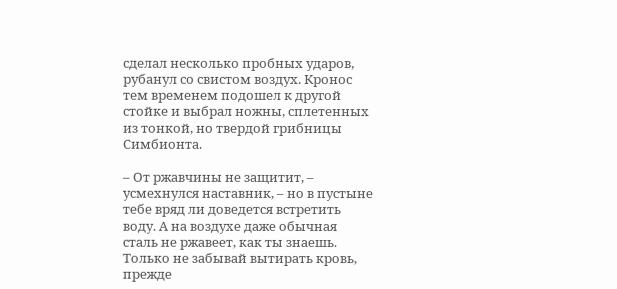сделал несколько пробных ударов, рубанул со свистом воздух. Кронос тем временем подошел к другой стойке и выбрал ножны, сплетенных из тонкой, но твердой грибницы Симбионта.

– От ржавчины не защитит, – усмехнулся наставник, – но в пустыне тебе вряд ли доведется встретить воду. А на воздухе даже обычная сталь не ржавеет, как ты знаешь. Только не забывай вытирать кровь, прежде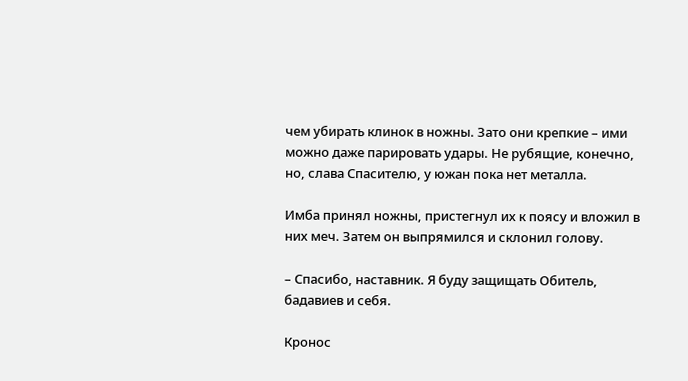чем убирать клинок в ножны. Зато они крепкие – ими можно даже парировать удары. Не рубящие, конечно, но, слава Спасителю, у южан пока нет металла.

Имба принял ножны, пристегнул их к поясу и вложил в них меч. Затем он выпрямился и склонил голову.

– Спасибо, наставник. Я буду защищать Обитель, бадавиев и себя.

Кронос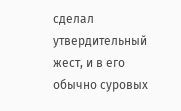сделал утвердительный жест, и в его обычно суровых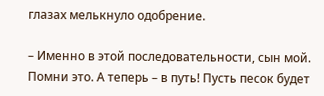глазах мелькнуло одобрение.

– Именно в этой последовательности, сын мой. Помни это. А теперь – в путь! Пусть песок будет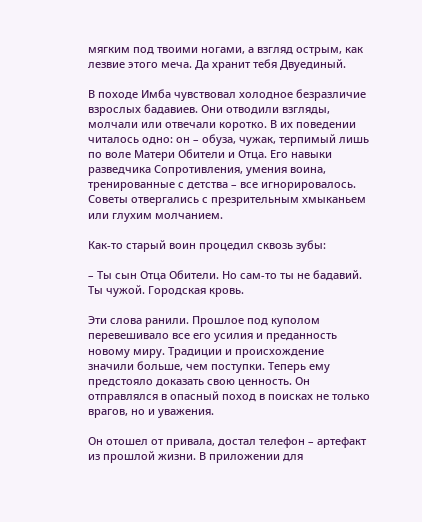мягким под твоими ногами, а взгляд острым, как лезвие этого меча. Да хранит тебя Двуединый.

В походе Имба чувствовал холодное безразличие взрослых бадавиев. Они отводили взгляды, молчали или отвечали коротко. В их поведении читалось одно: он – обуза, чужак, терпимый лишь по воле Матери Обители и Отца. Его навыки разведчика Сопротивления, умения воина, тренированные с детства – все игнорировалось. Советы отвергались с презрительным хмыканьем или глухим молчанием.

Как-то старый воин процедил сквозь зубы:

– Ты сын Отца Обители. Но сам-то ты не бадавий. Ты чужой. Городская кровь.

Эти слова ранили. Прошлое под куполом перевешивало все его усилия и преданность новому миру. Традиции и происхождение значили больше, чем поступки. Теперь ему предстояло доказать свою ценность. Он отправлялся в опасный поход в поисках не только врагов, но и уважения.

Он отошел от привала, достал телефон – артефакт из прошлой жизни. В приложении для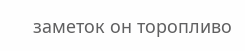заметок он торопливо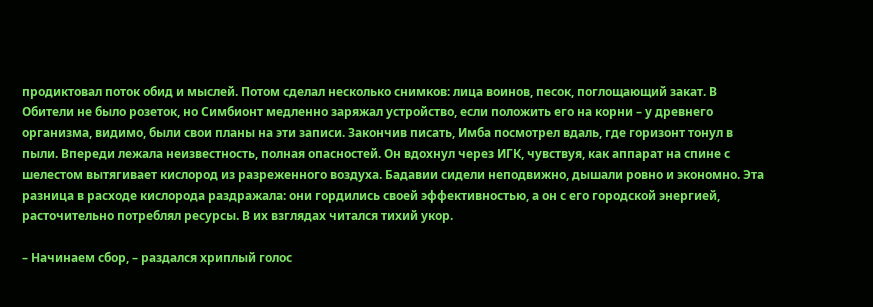продиктовал поток обид и мыслей. Потом сделал несколько снимков: лица воинов, песок, поглощающий закат. В Обители не было розеток, но Симбионт медленно заряжал устройство, если положить его на корни – у древнего организма, видимо, были свои планы на эти записи. Закончив писать, Имба посмотрел вдаль, где горизонт тонул в пыли. Впереди лежала неизвестность, полная опасностей. Он вдохнул через ИГК, чувствуя, как аппарат на спине с шелестом вытягивает кислород из разреженного воздуха. Бадавии сидели неподвижно, дышали ровно и экономно. Эта разница в расходе кислорода раздражала: они гордились своей эффективностью, а он с его городской энергией, расточительно потреблял ресурсы. В их взглядах читался тихий укор.

– Начинаем сбор, – раздался хриплый голос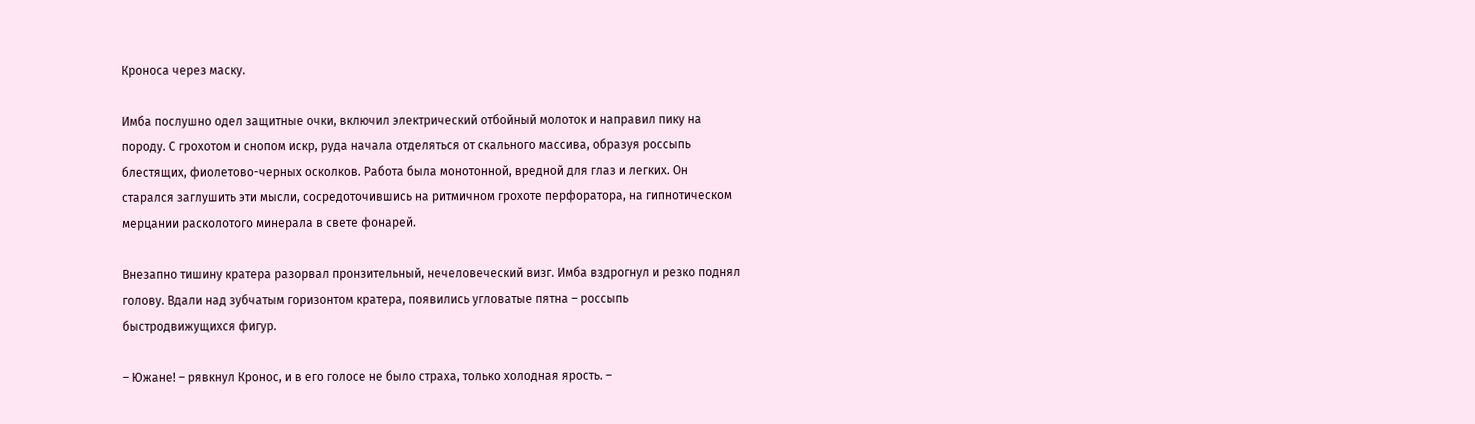Кроноса через маску.

Имба послушно одел защитные очки, включил электрический отбойный молоток и направил пику на породу. С грохотом и снопом искр, руда начала отделяться от скального массива, образуя россыпь блестящих, фиолетово-черных осколков. Работа была монотонной, вредной для глаз и легких. Он старался заглушить эти мысли, сосредоточившись на ритмичном грохоте перфоратора, на гипнотическом мерцании расколотого минерала в свете фонарей.

Внезапно тишину кратера разорвал пронзительный, нечеловеческий визг. Имба вздрогнул и резко поднял голову. Вдали над зубчатым горизонтом кратера, появились угловатые пятна – россыпь быстродвижущихся фигур.

– Южане! – рявкнул Кронос, и в его голосе не было страха, только холодная ярость. –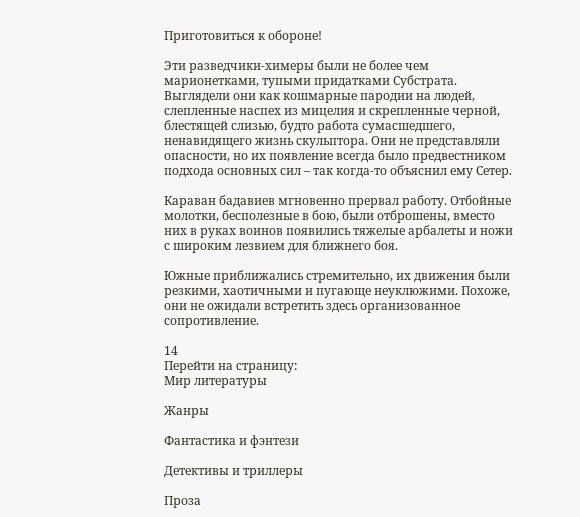Приготовиться к обороне!

Эти разведчики-химеры были не более чем марионетками, тупыми придатками Субстрата. Выглядели они как кошмарные пародии на людей, слепленные наспех из мицелия и скрепленные черной, блестящей слизью, будто работа сумасшедшего, ненавидящего жизнь скульптора. Они не представляли опасности, но их появление всегда было предвестником подхода основных сил – так когда-то объяснил ему Сетер.

Караван бадавиев мгновенно прервал работу. Отбойные молотки, бесполезные в бою, были отброшены, вместо них в руках воинов появились тяжелые арбалеты и ножи с широким лезвием для ближнего боя.

Южные приближались стремительно, их движения были резкими, хаотичными и пугающе неуклюжими. Похоже, они не ожидали встретить здесь организованное сопротивление.

14
Перейти на страницу:
Мир литературы

Жанры

Фантастика и фэнтези

Детективы и триллеры

Проза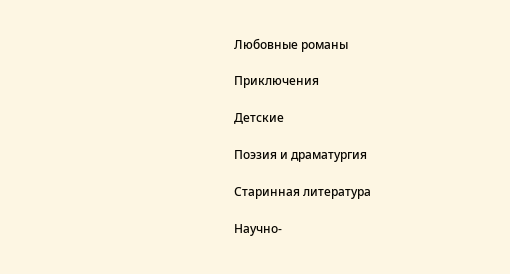Любовные романы

Приключения

Детские

Поэзия и драматургия

Старинная литература

Научно-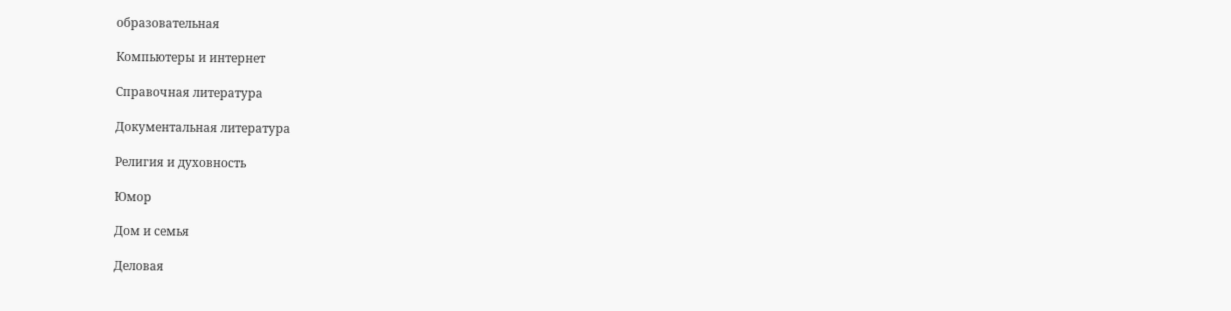образовательная

Компьютеры и интернет

Справочная литература

Документальная литература

Религия и духовность

Юмор

Дом и семья

Деловая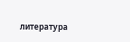литература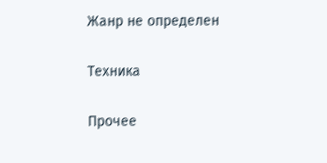Жанр не определен

Техника

Прочее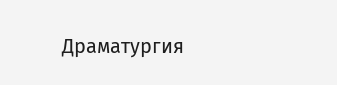Драматургия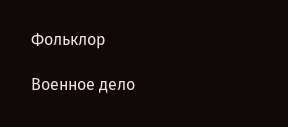Фольклор

Военное дело